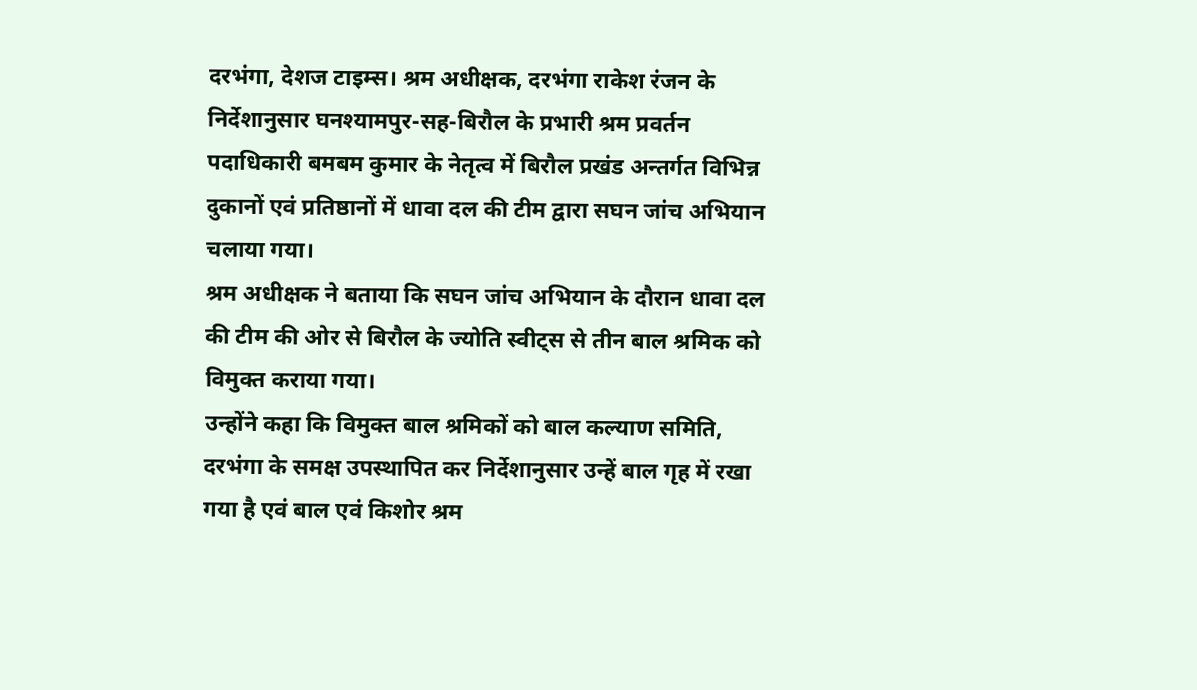दरभंगा, देशज टाइम्स। श्रम अधीक्षक, दरभंगा राकेश रंजन के निर्देशानुसार घनश्यामपुर-सह-बिरौल के प्रभारी श्रम प्रवर्तन पदाधिकारी बमबम कुमार के नेतृत्व में बिरौल प्रखंड अन्तर्गत विभिन्न दुकानों एवं प्रतिष्ठानों में धावा दल की टीम द्वारा सघन जांच अभियान चलाया गया।
श्रम अधीक्षक ने बताया कि सघन जांच अभियान के दौरान धावा दल की टीम की ओर से बिरौल के ज्योति स्वीट्स से तीन बाल श्रमिक को विमुक्त कराया गया।
उन्होंने कहा कि विमुक्त बाल श्रमिकों को बाल कल्याण समिति, दरभंगा के समक्ष उपस्थापित कर निर्देशानुसार उन्हें बाल गृह में रखा गया है एवं बाल एवं किशोर श्रम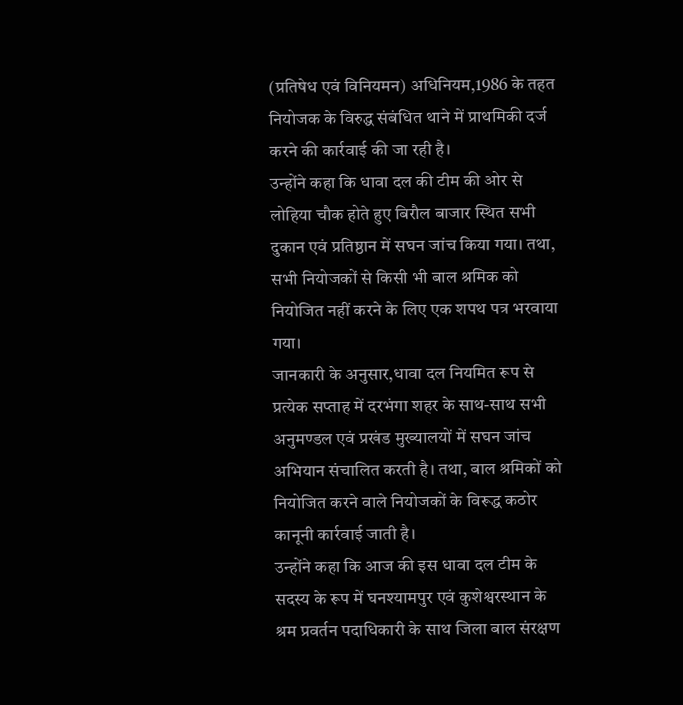(प्रतिषेध एवं विनियमन) अधिनियम,1986 के तहत नियोजक के विरुद्ध संबंधित थाने में प्राथमिकी दर्ज करने की कार्रवाई की जा रही है।
उन्होंने कहा कि धावा दल की टीम की ओर से लोहिया चौक होते हुए बिरौल बाजार स्थित सभी दुकान एवं प्रतिष्ठान में सघन जांच किया गया। तथा, सभी नियोजकों से किसी भी बाल श्रमिक को नियोजित नहीं करने के लिए एक शपथ पत्र भरवाया गया।
जानकारी के अनुसार,धावा दल नियमित रूप से प्रत्येक सप्ताह में दरभंगा शहर के साथ-साथ सभी अनुमण्डल एवं प्रखंड मुख्यालयों में सघन जांच अभियान संचालित करती है। तथा, बाल श्रमिकों को नियोजित करने वाले नियोजकों के विरूद्ध कठोर कानूनी कार्रवाई जाती है।
उन्होंने कहा कि आज की इस धावा दल टीम के सदस्य के रूप में घनश्यामपुर एवं कुशेश्वरस्थान के श्रम प्रवर्तन पदाधिकारी के साथ जिला बाल संरक्षण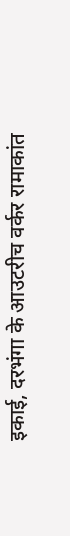इकाई, दरभंगा के आउटरीच वर्कर रामाकांत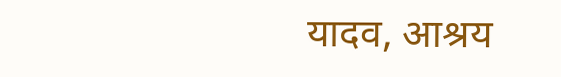यादव, आश्रय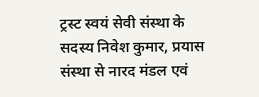ट्रस्ट स्वयं सेवी संस्था के सदस्य निवेश कुमार, प्रयास संस्था से नारद मंडल एवं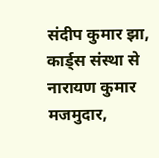संदीप कुमार झा, कार्ड्स संस्था से नारायण कुमार मजमुदार,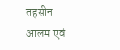तहसीन आलम एवं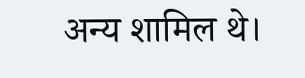अन्य शामिल थे।